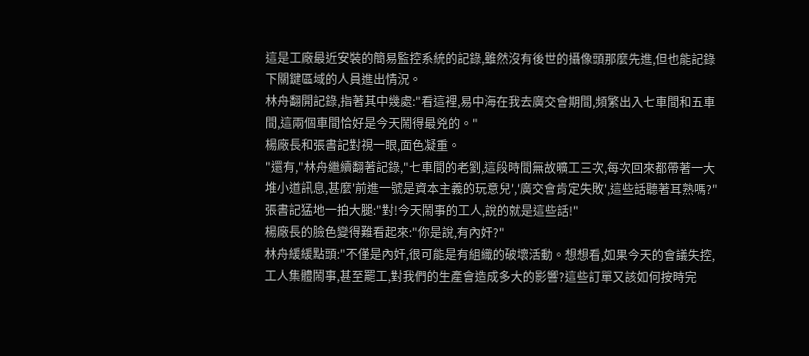這是工廠最近安裝的簡易監控系統的記錄,雖然沒有後世的攝像頭那麼先進,但也能記錄下關鍵區域的人員進出情況。
林舟翻開記錄,指著其中幾處:"看這裡,易中海在我去廣交會期間,頻繁出入七車間和五車間,這兩個車間恰好是今天鬧得最兇的。"
楊廠長和張書記對視一眼,面色凝重。
"還有,"林舟繼續翻著記錄,"七車間的老劉,這段時間無故曠工三次,每次回來都帶著一大堆小道訊息,甚麼'前進一號是資本主義的玩意兒','廣交會肯定失敗',這些話聽著耳熟嗎?"
張書記猛地一拍大腿:"對!今天鬧事的工人,說的就是這些話!"
楊廠長的臉色變得難看起來:"你是說,有內奸?"
林舟緩緩點頭:"不僅是內奸,很可能是有組織的破壞活動。想想看,如果今天的會議失控,工人集體鬧事,甚至罷工,對我們的生產會造成多大的影響?這些訂單又該如何按時完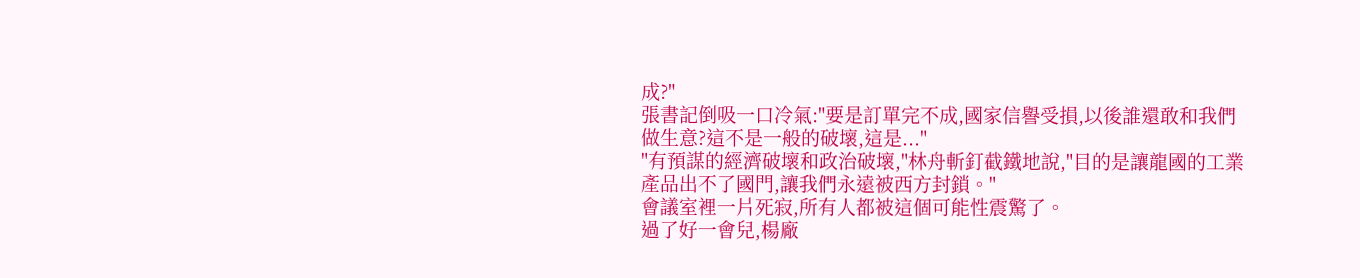成?"
張書記倒吸一口冷氣:"要是訂單完不成,國家信譽受損,以後誰還敢和我們做生意?這不是一般的破壞,這是..."
"有預謀的經濟破壞和政治破壞,"林舟斬釘截鐵地說,"目的是讓龍國的工業產品出不了國門,讓我們永遠被西方封鎖。"
會議室裡一片死寂,所有人都被這個可能性震驚了。
過了好一會兒,楊廠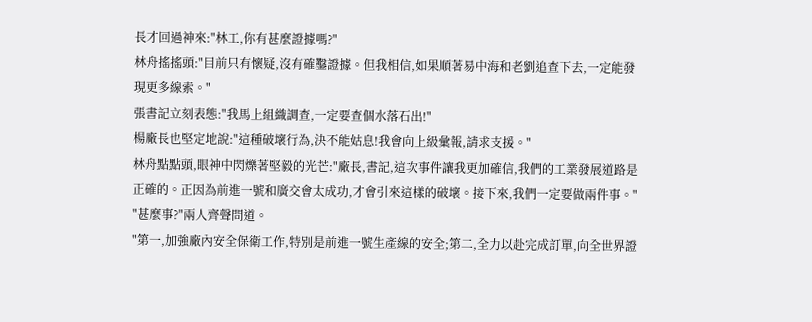長才回過神來:"林工,你有甚麼證據嗎?"
林舟搖搖頭:"目前只有懷疑,沒有確鑿證據。但我相信,如果順著易中海和老劉追查下去,一定能發現更多線索。"
張書記立刻表態:"我馬上組織調查,一定要查個水落石出!"
楊廠長也堅定地說:"這種破壞行為,決不能姑息!我會向上級彙報,請求支援。"
林舟點點頭,眼神中閃爍著堅毅的光芒:"廠長,書記,這次事件讓我更加確信,我們的工業發展道路是正確的。正因為前進一號和廣交會太成功,才會引來這樣的破壞。接下來,我們一定要做兩件事。"
"甚麼事?"兩人齊聲問道。
"第一,加強廠內安全保衛工作,特別是前進一號生產線的安全;第二,全力以赴完成訂單,向全世界證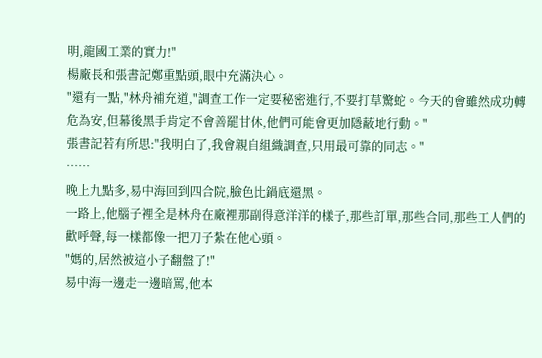明,龍國工業的實力!"
楊廠長和張書記鄭重點頭,眼中充滿決心。
"還有一點,"林舟補充道,"調查工作一定要秘密進行,不要打草驚蛇。今天的會雖然成功轉危為安,但幕後黑手肯定不會善罷甘休,他們可能會更加隱蔽地行動。"
張書記若有所思:"我明白了,我會親自組織調查,只用最可靠的同志。"
……
晚上九點多,易中海回到四合院,臉色比鍋底還黑。
一路上,他腦子裡全是林舟在廠裡那副得意洋洋的樣子,那些訂單,那些合同,那些工人們的歡呼聲,每一樣都像一把刀子紮在他心頭。
"媽的,居然被這小子翻盤了!"
易中海一邊走一邊暗罵,他本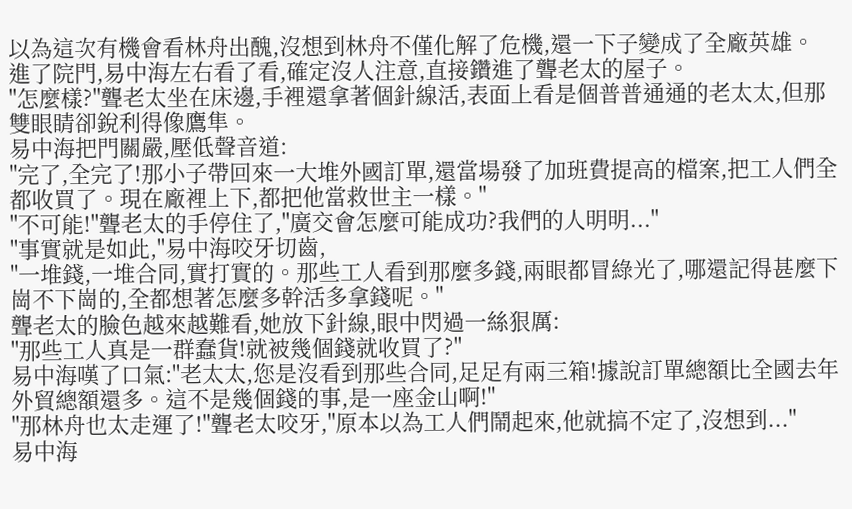以為這次有機會看林舟出醜,沒想到林舟不僅化解了危機,還一下子變成了全廠英雄。
進了院門,易中海左右看了看,確定沒人注意,直接鑽進了聾老太的屋子。
"怎麼樣?"聾老太坐在床邊,手裡還拿著個針線活,表面上看是個普普通通的老太太,但那雙眼睛卻銳利得像鷹隼。
易中海把門關嚴,壓低聲音道:
"完了,全完了!那小子帶回來一大堆外國訂單,還當場發了加班費提高的檔案,把工人們全都收買了。現在廠裡上下,都把他當救世主一樣。"
"不可能!"聾老太的手停住了,"廣交會怎麼可能成功?我們的人明明..."
"事實就是如此,"易中海咬牙切齒,
"一堆錢,一堆合同,實打實的。那些工人看到那麼多錢,兩眼都冒綠光了,哪還記得甚麼下崗不下崗的,全都想著怎麼多幹活多拿錢呢。"
聾老太的臉色越來越難看,她放下針線,眼中閃過一絲狠厲:
"那些工人真是一群蠢貨!就被幾個錢就收買了?"
易中海嘆了口氣:"老太太,您是沒看到那些合同,足足有兩三箱!據說訂單總額比全國去年外貿總額還多。這不是幾個錢的事,是一座金山啊!"
"那林舟也太走運了!"聾老太咬牙,"原本以為工人們鬧起來,他就搞不定了,沒想到..."
易中海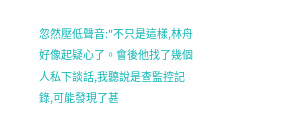忽然壓低聲音:"不只是這樣,林舟好像起疑心了。會後他找了幾個人私下談話,我聽說是查監控記錄,可能發現了甚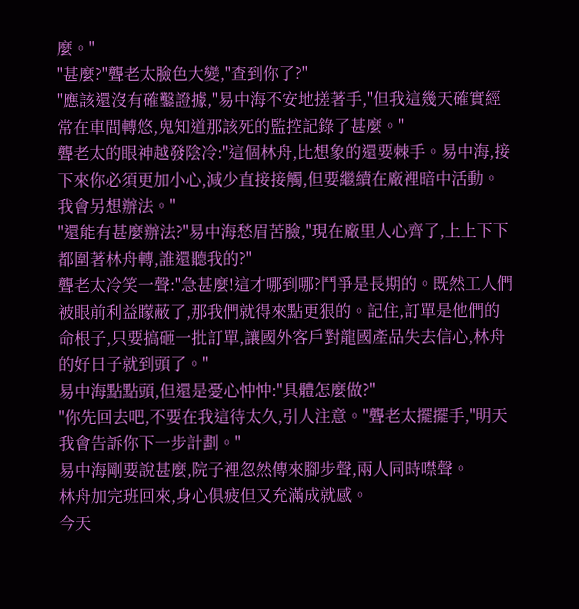麼。"
"甚麼?"聾老太臉色大變,"查到你了?"
"應該還沒有確鑿證據,"易中海不安地搓著手,"但我這幾天確實經常在車間轉悠,鬼知道那該死的監控記錄了甚麼。"
聾老太的眼神越發陰冷:"這個林舟,比想象的還要棘手。易中海,接下來你必須更加小心,減少直接接觸,但要繼續在廠裡暗中活動。我會另想辦法。"
"還能有甚麼辦法?"易中海愁眉苦臉,"現在廠里人心齊了,上上下下都圍著林舟轉,誰還聽我的?"
聾老太冷笑一聲:"急甚麼!這才哪到哪?鬥爭是長期的。既然工人們被眼前利益矇蔽了,那我們就得來點更狠的。記住,訂單是他們的命根子,只要搞砸一批訂單,讓國外客戶對龍國產品失去信心,林舟的好日子就到頭了。"
易中海點點頭,但還是憂心忡忡:"具體怎麼做?"
"你先回去吧,不要在我這待太久,引人注意。"聾老太擺擺手,"明天我會告訴你下一步計劃。"
易中海剛要說甚麼,院子裡忽然傳來腳步聲,兩人同時噤聲。
林舟加完班回來,身心俱疲但又充滿成就感。
今天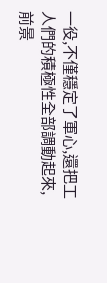一役,不僅穩定了軍心,還把工人們的積極性全部調動起來,前景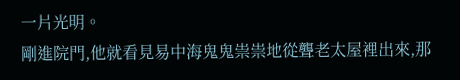一片光明。
剛進院門,他就看見易中海鬼鬼祟祟地從聾老太屋裡出來,那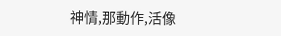神情,那動作,活像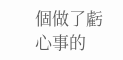個做了虧心事的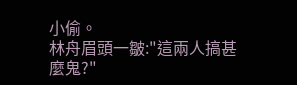小偷。
林舟眉頭一皺:"這兩人搞甚麼鬼?"